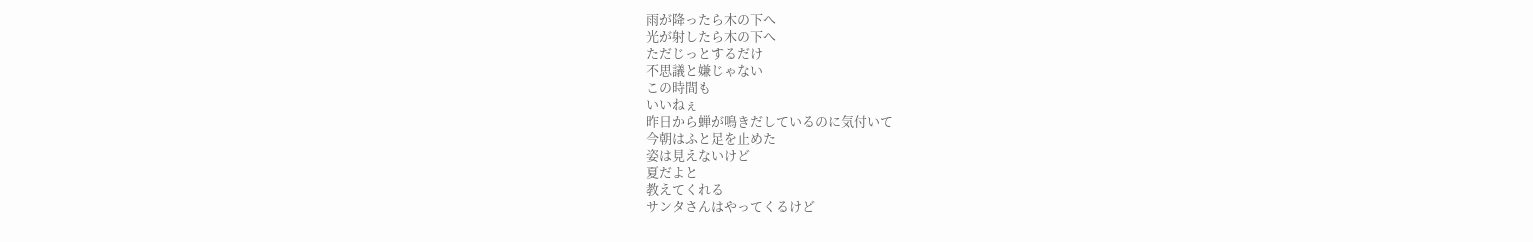雨が降ったら木の下へ
光が射したら木の下へ
ただじっとするだけ
不思議と嫌じゃない
この時間も
いいねぇ
昨日から蝉が鳴きだしているのに気付いて
今朝はふと足を止めた
姿は見えないけど
夏だよと
教えてくれる
サンタさんはやってくるけど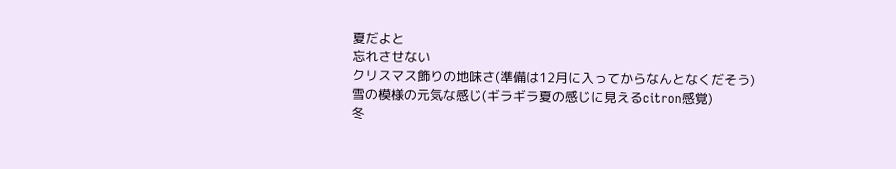夏だよと
忘れさせない
クリスマス飾りの地味さ(準備は12月に入ってからなんとなくだそう)
雪の模様の元気な感じ(ギラギラ夏の感じに見えるcitron感覚)
冬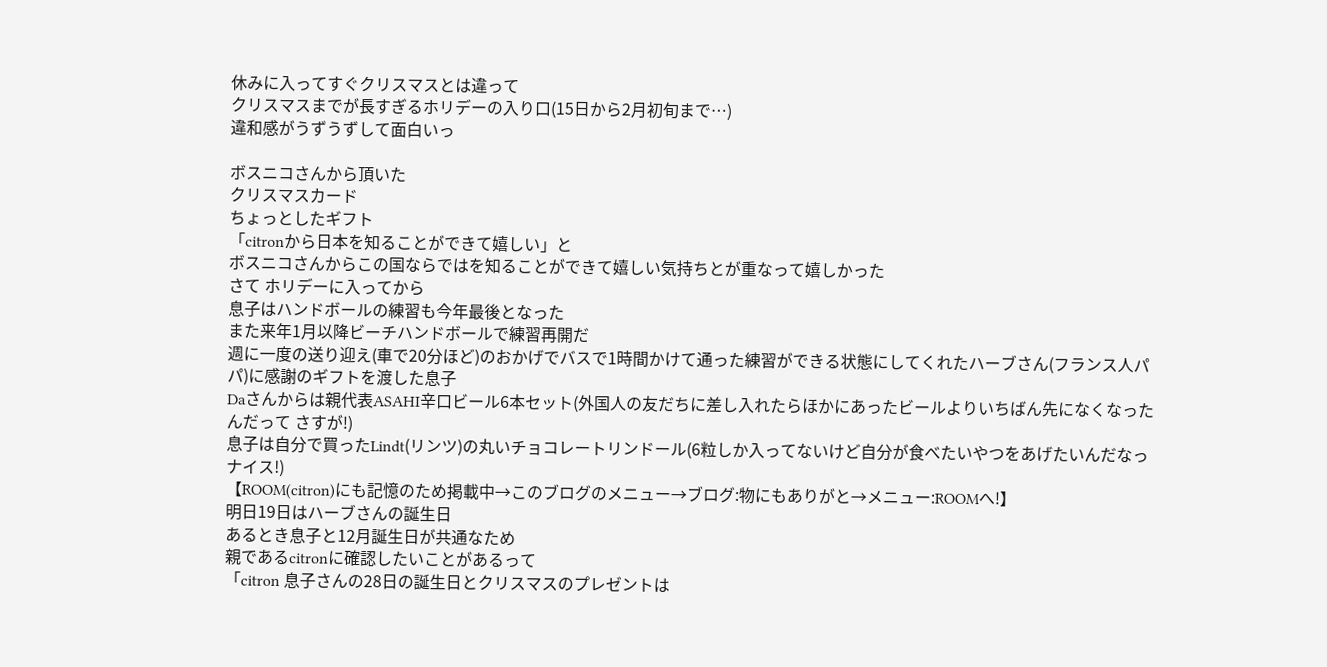休みに入ってすぐクリスマスとは違って
クリスマスまでが長すぎるホリデーの入り口(15日から2月初旬まで…)
違和感がうずうずして面白いっ

ボスニコさんから頂いた
クリスマスカード
ちょっとしたギフト
「citronから日本を知ることができて嬉しい」と
ボスニコさんからこの国ならではを知ることができて嬉しい気持ちとが重なって嬉しかった
さて ホリデーに入ってから
息子はハンドボールの練習も今年最後となった
また来年1月以降ビーチハンドボールで練習再開だ
週に一度の送り迎え(車で20分ほど)のおかげでバスで1時間かけて通った練習ができる状態にしてくれたハーブさん(フランス人パパ)に感謝のギフトを渡した息子
Daさんからは親代表ASAHI辛口ビール6本セット(外国人の友だちに差し入れたらほかにあったビールよりいちばん先になくなったんだって さすが!)
息子は自分で買ったLindt(リンツ)の丸いチョコレートリンドール(6粒しか入ってないけど自分が食べたいやつをあげたいんだなっ ナイス!)
【ROOM(citron)にも記憶のため掲載中→このブログのメニュー→ブログ:物にもありがと→メニュー:ROOMへ!】
明日19日はハーブさんの誕生日
あるとき息子と12月誕生日が共通なため
親であるcitronに確認したいことがあるって
「citron 息子さんの28日の誕生日とクリスマスのプレゼントは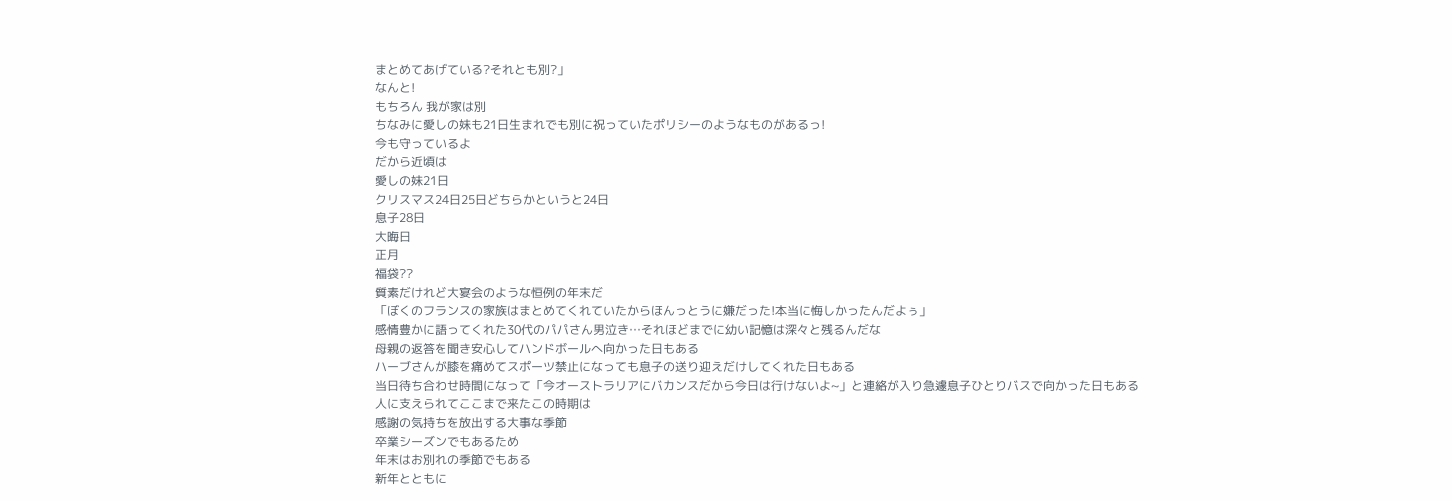まとめてあげている?それとも別?」
なんと!
もちろん 我が家は別
ちなみに愛しの妹も21日生まれでも別に祝っていたポリシーのようなものがあるっ!
今も守っているよ
だから近頃は
愛しの妹21日
クリスマス24日25日どちらかというと24日
息子28日
大晦日
正月
福袋??
質素だけれど大宴会のような恒例の年末だ
「ぼくのフランスの家族はまとめてくれていたからほんっとうに嫌だった!本当に悔しかったんだよぅ」
感情豊かに語ってくれた30代のパパさん男泣き…それほどまでに幼い記憶は深々と残るんだな
母親の返答を聞き安心してハンドボールへ向かった日もある
ハーブさんが膝を痛めてスポーツ禁止になっても息子の送り迎えだけしてくれた日もある
当日待ち合わせ時間になって「今オーストラリアにバカンスだから今日は行けないよ~」と連絡が入り急遽息子ひとりバスで向かった日もある
人に支えられてここまで来たこの時期は
感謝の気持ちを放出する大事な季節
卒業シーズンでもあるため
年末はお別れの季節でもある
新年とともに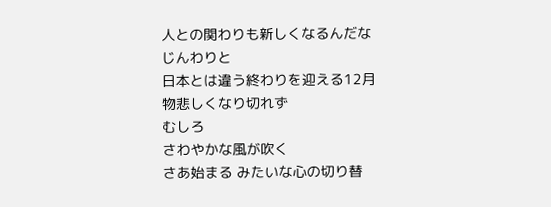人との関わりも新しくなるんだな
じんわりと
日本とは違う終わりを迎える12月
物悲しくなり切れず
むしろ
さわやかな風が吹く
さあ始まる みたいな心の切り替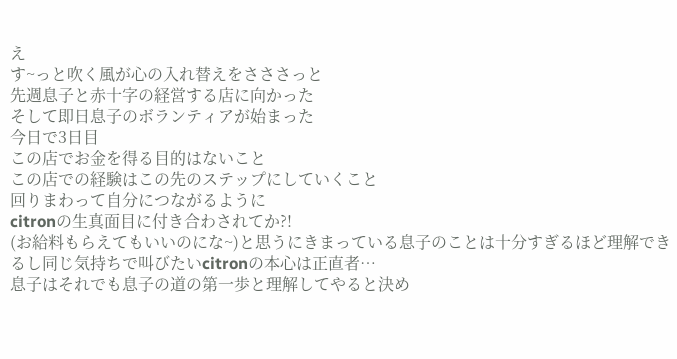え
す~っと吹く風が心の入れ替えをさささっと
先週息子と赤十字の経営する店に向かった
そして即日息子のボランティアが始まった
今日で3日目
この店でお金を得る目的はないこと
この店での経験はこの先のステップにしていくこと
回りまわって自分につながるように
citronの生真面目に付き合わされてか?!
(お給料もらえてもいいのにな~)と思うにきまっている息子のことは十分すぎるほど理解できるし同じ気持ちで叫びたいcitronの本心は正直者…
息子はそれでも息子の道の第一歩と理解してやると決め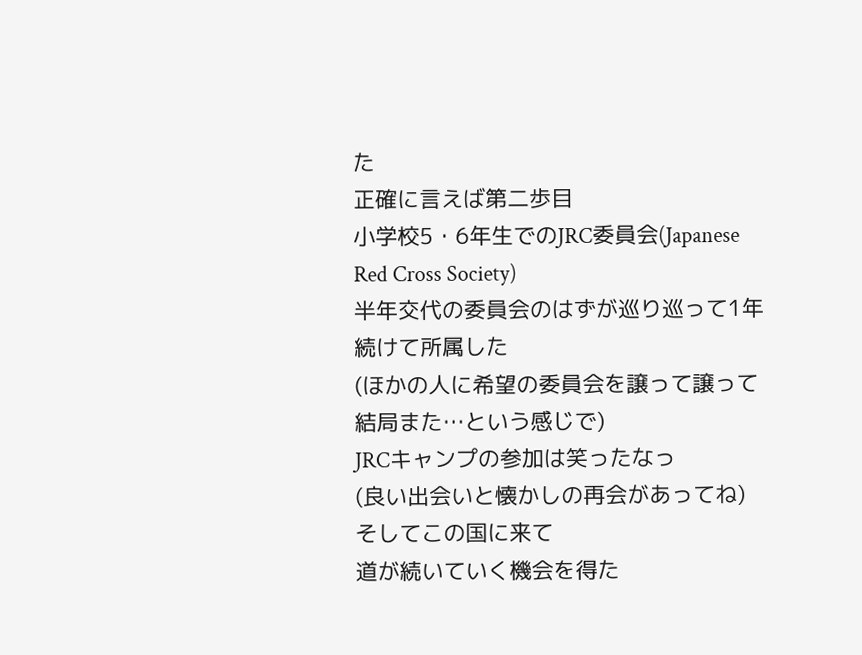た
正確に言えば第二歩目
小学校5・6年生でのJRC委員会(Japanese Red Cross Society)
半年交代の委員会のはずが巡り巡って1年続けて所属した
(ほかの人に希望の委員会を譲って譲って結局また…という感じで)
JRCキャンプの参加は笑ったなっ
(良い出会いと懐かしの再会があってね)
そしてこの国に来て
道が続いていく機会を得た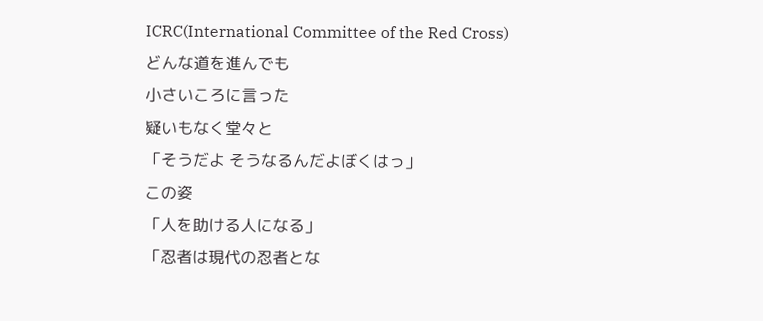ICRC(International Committee of the Red Cross)
どんな道を進んでも
小さいころに言った
疑いもなく堂々と
「そうだよ そうなるんだよぼくはっ」
この姿
「人を助ける人になる」
「忍者は現代の忍者とな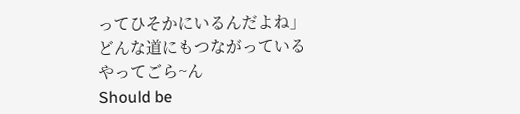ってひそかにいるんだよね」
どんな道にもつながっている
やってごら~ん
Should be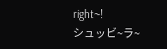right~!
シュッビ~ラ~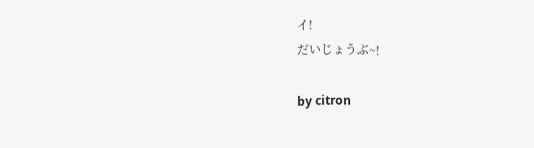イ!
だいじょうぶ~!

by citron